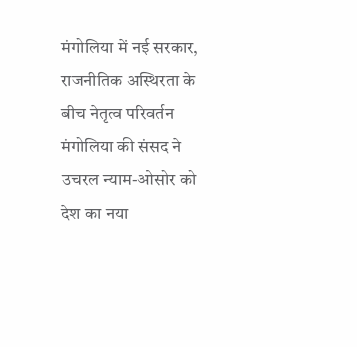मंगोलिया में नई सरकार, राजनीतिक अस्थिरता के बीच नेतृत्व परिवर्तन
मंगोलिया की संसद ने उचरल न्याम-ओसोर को देश का नया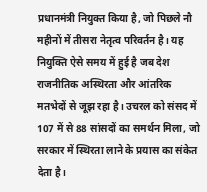प्रधानमंत्री नियुक्त किया है, जो पिछले नौ महीनों में तीसरा नेतृत्व परिवर्तन है। यह नियुक्ति ऐसे समय में हुई है जब देश राजनीतिक अस्थिरता और आंतरिक मतभेदों से जूझ रहा है। उचरल को संसद में 107 में से 88 सांसदों का समर्थन मिला, जो सरकार में स्थिरता लाने के प्रयास का संकेत देता है।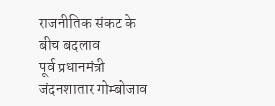राजनीतिक संकट के बीच बदलाव
पूर्व प्रधानमंत्री जंदनशातार गोम्बोजाव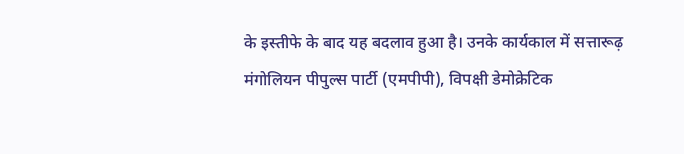के इस्तीफे के बाद यह बदलाव हुआ है। उनके कार्यकाल में सत्तारूढ़ मंगोलियन पीपुल्स पार्टी (एमपीपी), विपक्षी डेमोक्रेटिक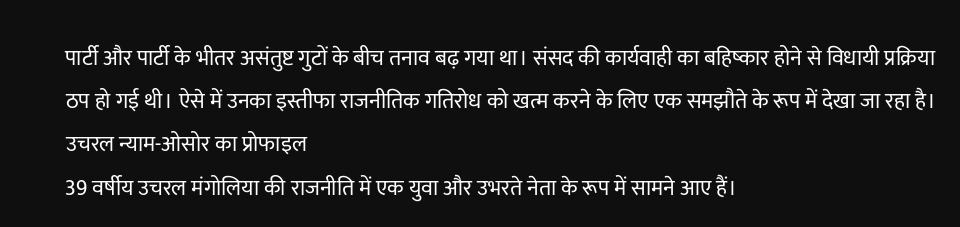पार्टी और पार्टी के भीतर असंतुष्ट गुटों के बीच तनाव बढ़ गया था। संसद की कार्यवाही का बहिष्कार होने से विधायी प्रक्रिया ठप हो गई थी। ऐसे में उनका इस्तीफा राजनीतिक गतिरोध को खत्म करने के लिए एक समझौते के रूप में देखा जा रहा है।
उचरल न्याम-ओसोर का प्रोफाइल
39 वर्षीय उचरल मंगोलिया की राजनीति में एक युवा और उभरते नेता के रूप में सामने आए हैं।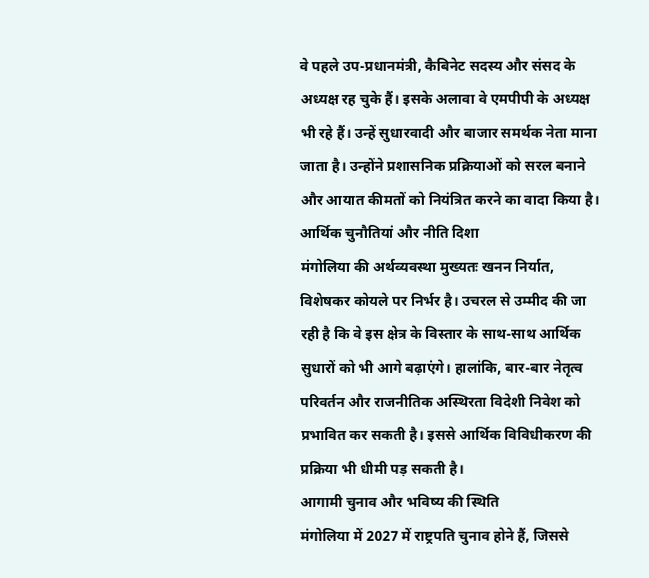वे पहले उप-प्रधानमंत्री, कैबिनेट सदस्य और संसद के अध्यक्ष रह चुके हैं। इसके अलावा वे एमपीपी के अध्यक्ष भी रहे हैं। उन्हें सुधारवादी और बाजार समर्थक नेता माना जाता है। उन्होंने प्रशासनिक प्रक्रियाओं को सरल बनाने और आयात कीमतों को नियंत्रित करने का वादा किया है।
आर्थिक चुनौतियां और नीति दिशा
मंगोलिया की अर्थव्यवस्था मुख्यतः खनन निर्यात, विशेषकर कोयले पर निर्भर है। उचरल से उम्मीद की जा रही है कि वे इस क्षेत्र के विस्तार के साथ-साथ आर्थिक सुधारों को भी आगे बढ़ाएंगे। हालांकि, बार-बार नेतृत्व परिवर्तन और राजनीतिक अस्थिरता विदेशी निवेश को प्रभावित कर सकती है। इससे आर्थिक विविधीकरण की प्रक्रिया भी धीमी पड़ सकती है।
आगामी चुनाव और भविष्य की स्थिति
मंगोलिया में 2027 में राष्ट्रपति चुनाव होने हैं, जिससे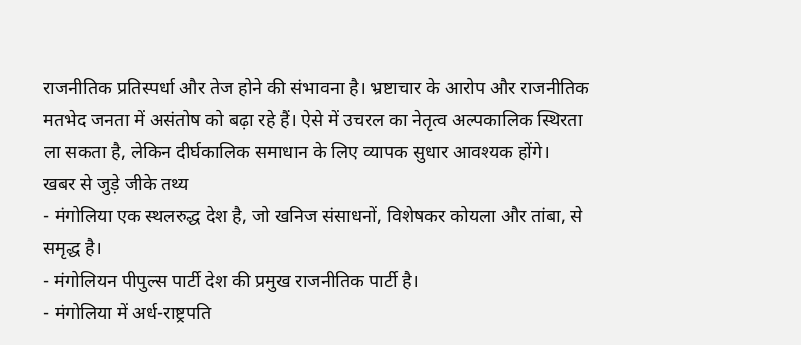राजनीतिक प्रतिस्पर्धा और तेज होने की संभावना है। भ्रष्टाचार के आरोप और राजनीतिक मतभेद जनता में असंतोष को बढ़ा रहे हैं। ऐसे में उचरल का नेतृत्व अल्पकालिक स्थिरता ला सकता है, लेकिन दीर्घकालिक समाधान के लिए व्यापक सुधार आवश्यक होंगे।
खबर से जुड़े जीके तथ्य
- मंगोलिया एक स्थलरुद्ध देश है, जो खनिज संसाधनों, विशेषकर कोयला और तांबा, से समृद्ध है।
- मंगोलियन पीपुल्स पार्टी देश की प्रमुख राजनीतिक पार्टी है।
- मंगोलिया में अर्ध-राष्ट्रपति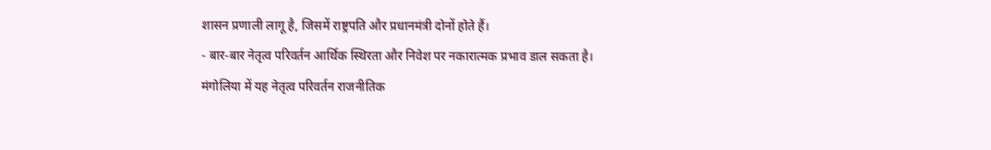शासन प्रणाली लागू है, जिसमें राष्ट्रपति और प्रधानमंत्री दोनों होते हैं।
- बार-बार नेतृत्व परिवर्तन आर्थिक स्थिरता और निवेश पर नकारात्मक प्रभाव डाल सकता है।
मंगोलिया में यह नेतृत्व परिवर्तन राजनीतिक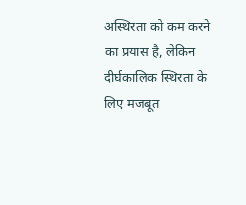अस्थिरता को कम करने का प्रयास है, लेकिन दीर्घकालिक स्थिरता के लिए मजबूत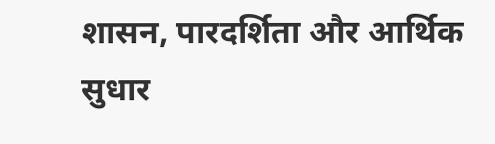शासन, पारदर्शिता और आर्थिक सुधार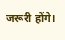जरूरी होंगे।